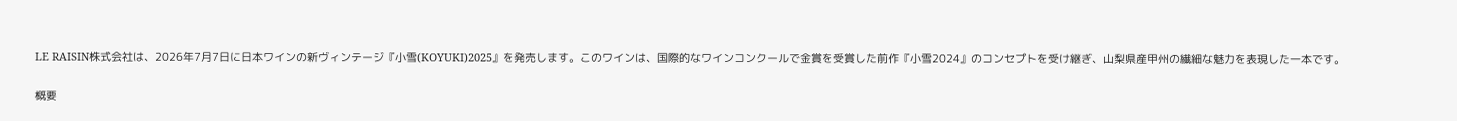LE RAISIN株式会社は、2026年7月7日に日本ワインの新ヴィンテージ『小雪(KOYUKI)2025』を発売します。このワインは、国際的なワインコンクールで金賞を受賞した前作『小雪2024』のコンセプトを受け継ぎ、山梨県産甲州の繊細な魅力を表現した一本です。

概要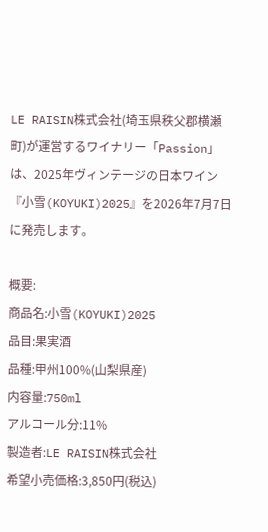LE RAISIN株式会社(埼玉県秩父郡横瀬町)が運営するワイナリー「Passion」は、2025年ヴィンテージの日本ワイン『小雪(KOYUKI)2025』を2026年7月7日に発売します。

概要:
商品名:小雪(KOYUKI)2025
品目:果実酒
品種:甲州100%(山梨県産)
内容量:750ml
アルコール分:11%
製造者:LE RAISIN株式会社
希望小売価格:3,850円(税込)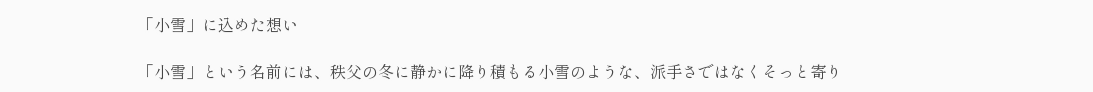「小雪」に込めた想い

「小雪」という名前には、秩父の冬に静かに降り積もる小雪のような、派手さではなくそっと寄り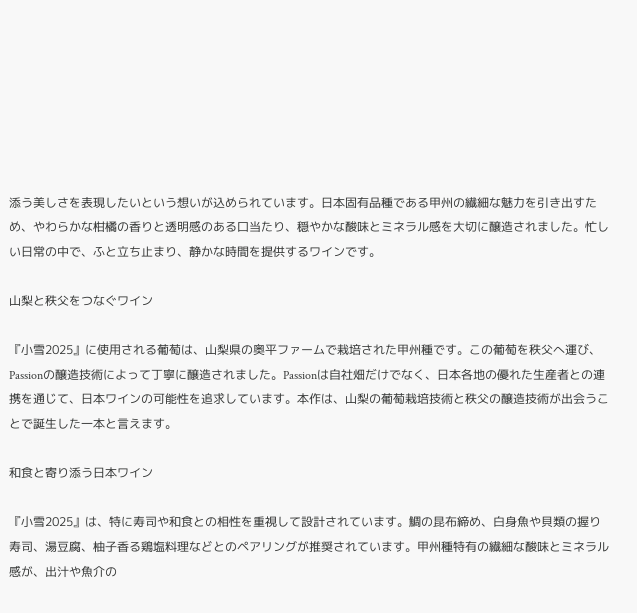添う美しさを表現したいという想いが込められています。日本固有品種である甲州の繊細な魅力を引き出すため、やわらかな柑橘の香りと透明感のある口当たり、穏やかな酸味とミネラル感を大切に醸造されました。忙しい日常の中で、ふと立ち止まり、静かな時間を提供するワインです。

山梨と秩父をつなぐワイン

『小雪2025』に使用される葡萄は、山梨県の奥平ファームで栽培された甲州種です。この葡萄を秩父へ運び、Passionの醸造技術によって丁寧に醸造されました。Passionは自社畑だけでなく、日本各地の優れた生産者との連携を通じて、日本ワインの可能性を追求しています。本作は、山梨の葡萄栽培技術と秩父の醸造技術が出会うことで誕生した一本と言えます。

和食と寄り添う日本ワイン

『小雪2025』は、特に寿司や和食との相性を重視して設計されています。鯛の昆布締め、白身魚や貝類の握り寿司、湯豆腐、柚子香る鶏塩料理などとのペアリングが推奨されています。甲州種特有の繊細な酸味とミネラル感が、出汁や魚介の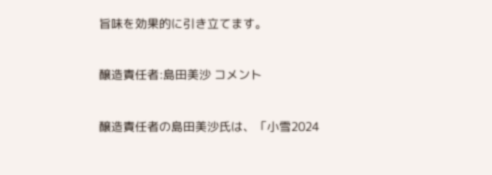旨味を効果的に引き立てます。

醸造責任者:島田美沙 コメント

醸造責任者の島田美沙氏は、「小雪2024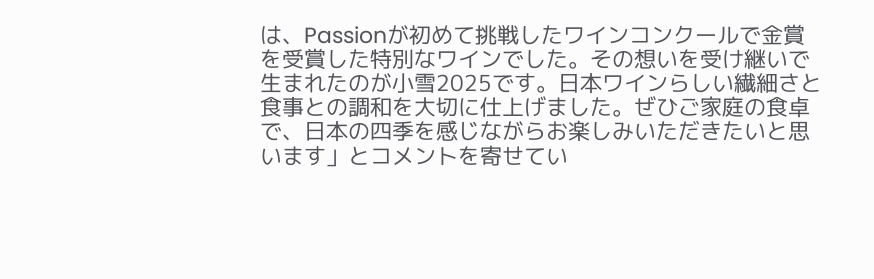は、Passionが初めて挑戦したワインコンクールで金賞を受賞した特別なワインでした。その想いを受け継いで生まれたのが小雪2025です。日本ワインらしい繊細さと食事との調和を大切に仕上げました。ぜひご家庭の食卓で、日本の四季を感じながらお楽しみいただきたいと思います」とコメントを寄せてい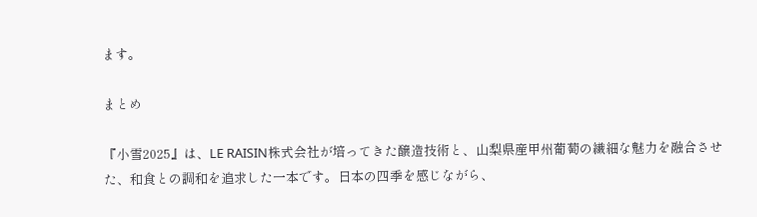ます。

まとめ

『小雪2025』は、LE RAISIN株式会社が培ってきた醸造技術と、山梨県産甲州葡萄の繊細な魅力を融合させた、和食との調和を追求した一本です。日本の四季を感じながら、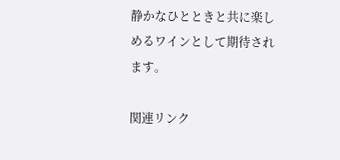静かなひとときと共に楽しめるワインとして期待されます。

関連リンク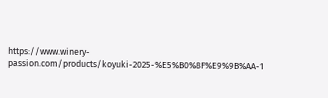https://www.winery-passion.com/products/koyuki-2025-%E5%B0%8F%E9%9B%AA-1